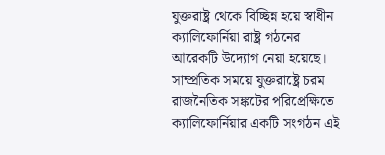যুক্তরাষ্ট্র থেকে বিচ্ছিন্ন হয়ে স্বাধীন ক্যালিফোর্নিয়া রাষ্ট্র গঠনের আরেকটি উদ্যোগ নেয়া হয়েছে। সাম্প্রতিক সময়ে যুক্তরাষ্ট্রে চরম রাজনৈতিক সঙ্কটের পরিপ্রেক্ষিতে ক্যালিফোর্নিয়ার একটি সংগঠন এই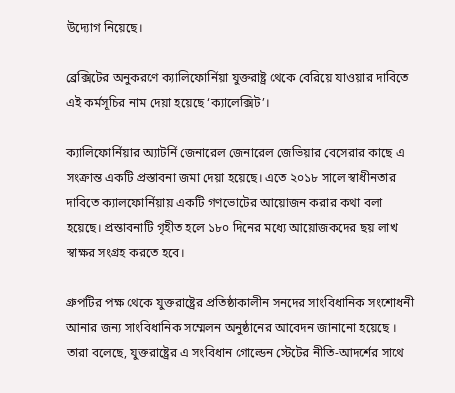উদ্যোগ নিয়েছে।

ব্রেক্সিটের অনুকরণে ক্যালিফোর্নিয়া যুক্তরাষ্ট্র থেকে বেরিয়ে যাওয়ার দাবিতে এই কর্মসূচির নাম দেয়া হয়েছে ‘ক্যালেক্সিট’।

ক্যালিফোর্নিয়ার অ্যাটর্নি জেনারেল জেনারেল জেভিয়ার বেসেরার কাছে এ সংক্রান্ত একটি প্রস্তাবনা জমা দেয়া হয়েছে। এতে ২০১৮ সালে স্বাধীনতার দাবিতে ক্যালফোর্নিয়ায় একটি গণভোটের আয়োজন করার কথা বলা হয়েছে। প্রস্তাবনাটি গৃহীত হলে ১৮০ দিনের মধ্যে আয়োজকদের ছয় লাখ স্বাক্ষর সংগ্রহ করতে হবে।

গ্রুপটির পক্ষ থেকে যুক্তরাষ্ট্রের প্রতিষ্ঠাকালীন সনদের সাংবিধানিক সংশোধনী আনার জন্য সাংবিধানিক সম্মেলন অনুষ্ঠানের আবেদন জানানো হয়েছে । তারা বলেছে, যুক্তরাষ্ট্রের এ সংবিধান গোল্ডেন স্টেটের নীতি-আদর্শের সাথে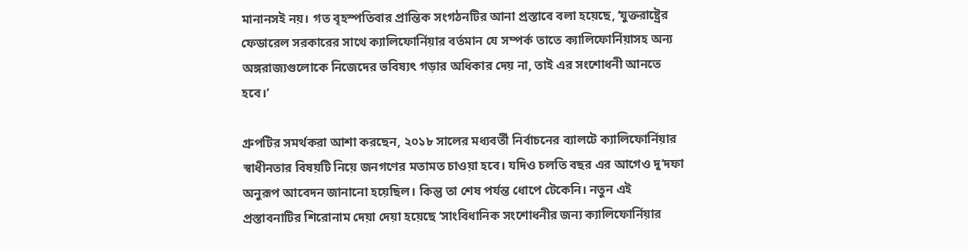মানানসই নয়। গত বৃহস্পতিবার প্রান্তিক সংগঠনটির আনা প্রস্তাবে বলা হয়েছে, ‘যুক্তরাষ্ট্রের ফেডারেল সরকারের সাথে ক্যালিফোর্নিয়ার বর্তমান যে সম্পর্ক তাতে ক্যালিফোর্নিয়াসহ অন্য অঙ্গরাজ্যগুলোকে নিজেদের ভবিষ্যৎ গড়ার অধিকার দেয় না, তাই এর সংশোধনী আনতে হবে।’

গ্রুপটির সমর্থকরা আশা করছেন, ২০১৮ সালের মধ্যবর্তী নির্বাচনের ব্যালটে ক্যালিফোর্নিয়ার স্বাধীনতার বিষয়টি নিয়ে জনগণের মতামত চাওয়া হবে। যদিও চলতি বছর এর আগেও দু’দফা অনুরূপ আবেদন জানানো হয়েছিল। কিন্তু তা শেষ পর্যন্ত ধোপে টেকেনি। নতুন এই প্রস্তাবনাটির শিরোনাম দেয়া দেয়া হয়েছে ‘সাংবিধানিক সংশোধনীর জন্য ক্যালিফোর্নিয়ার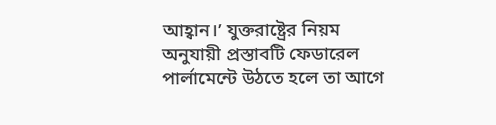আহ্বান।’ যুক্তরাষ্ট্রের নিয়ম অনুযায়ী প্রস্তাবটি ফেডারেল পার্লামেন্টে উঠতে হলে তা আগে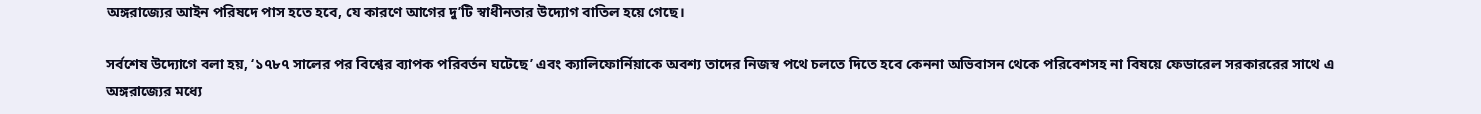অঙ্গরাজ্যের আইন পরিষদে পাস হতে হবে, যে কারণে আগের দু’টি স্বাধীনতার উদ্যোগ বাতিল হয়ে গেছে।

সর্বশেষ উদ্যোগে বলা হয়, ‘১৭৮৭ সালের পর বিশ্বের ব্যাপক পরিবর্তন ঘটেছে’ এবং ক্যালিফোর্নিয়াকে অবশ্য তাদের নিজস্ব পথে চলতে দিতে হবে কেননা অভিবাসন থেকে পরিবেশসহ না বিষয়ে ফেডারেল সরকাররের সাথে এ অঙ্গরাজ্যের মধ্যে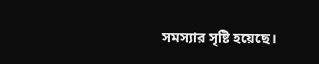সমস্যার সৃষ্টি হয়েছে।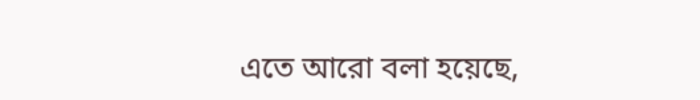এতে আরো বলা হয়েছে,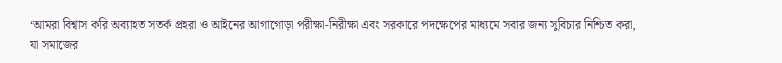‘আমরা বিশ্বাস করি অব্যাহত সতর্ক প্রহরা ও আইনের আগাগোড়া পরীক্ষা-নিরীক্ষা এবং সরকারে পদক্ষেপের মাধ্যমে সবার জন্য সুবিচার নিশ্চিত করা, যা সমাজের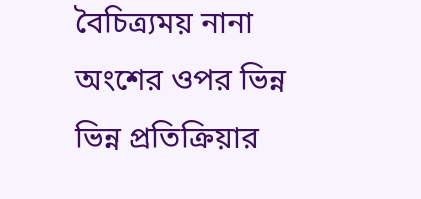বৈচিত্র্যময় নানা অংশের ওপর ভিন্ন ভিন্ন প্রতিক্রিয়ার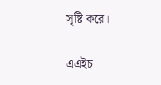সৃষ্টি করে।

এএইচ